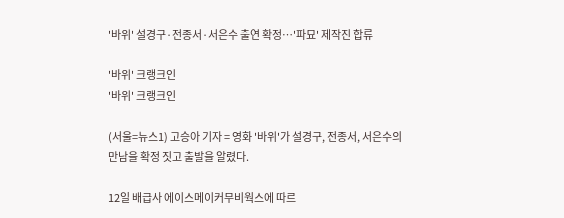'바위' 설경구·전종서·서은수 출연 확정…'파묘' 제작진 합류

'바위' 크랭크인
'바위' 크랭크인

(서울=뉴스1) 고승아 기자 = 영화 '바위'가 설경구, 전종서, 서은수의 만남을 확정 짓고 출발을 알렸다.

12일 배급사 에이스메이커무비웍스에 따르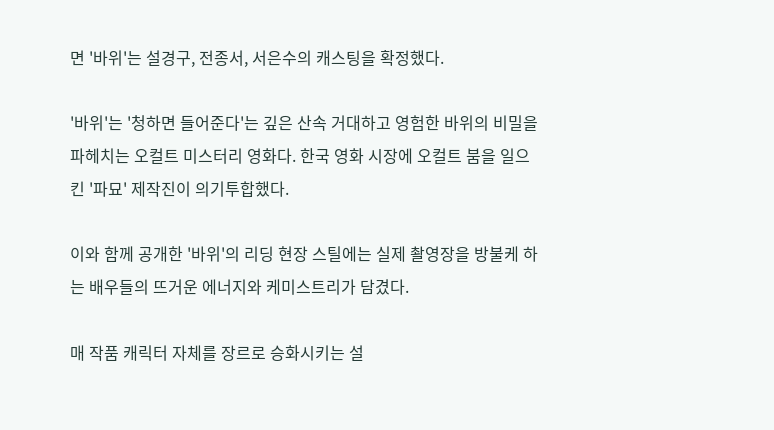면 '바위'는 설경구, 전종서, 서은수의 캐스팅을 확정했다.

'바위'는 '청하면 들어준다'는 깊은 산속 거대하고 영험한 바위의 비밀을 파헤치는 오컬트 미스터리 영화다. 한국 영화 시장에 오컬트 붐을 일으킨 '파묘' 제작진이 의기투합했다.

이와 함께 공개한 '바위'의 리딩 현장 스틸에는 실제 촬영장을 방불케 하는 배우들의 뜨거운 에너지와 케미스트리가 담겼다.

매 작품 캐릭터 자체를 장르로 승화시키는 설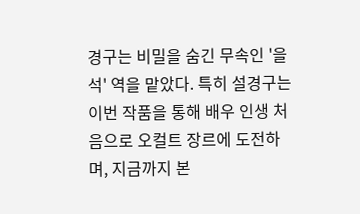경구는 비밀을 숨긴 무속인 '을석' 역을 맡았다. 특히 설경구는 이번 작품을 통해 배우 인생 처음으로 오컬트 장르에 도전하며, 지금까지 본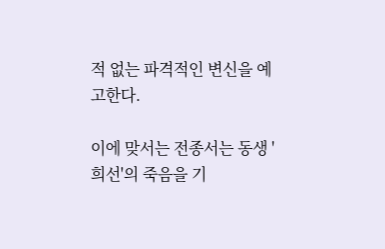적 없는 파격적인 변신을 예고한다.

이에 맞서는 전종서는 동생 '희선'의 죽음을 기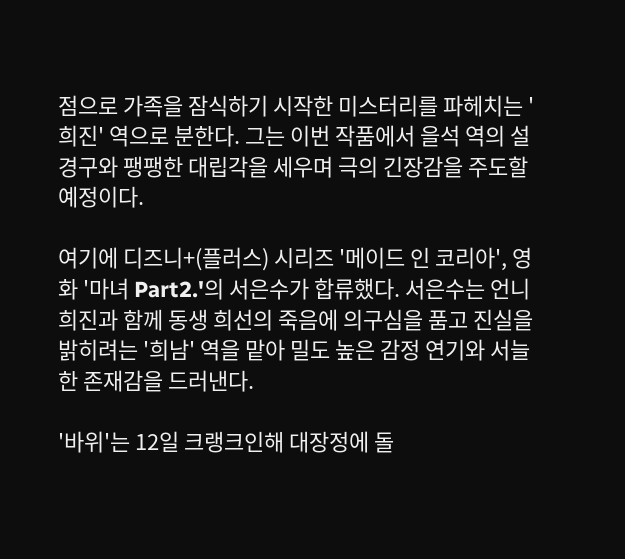점으로 가족을 잠식하기 시작한 미스터리를 파헤치는 '희진' 역으로 분한다. 그는 이번 작품에서 을석 역의 설경구와 팽팽한 대립각을 세우며 극의 긴장감을 주도할 예정이다.

여기에 디즈니+(플러스) 시리즈 '메이드 인 코리아', 영화 '마녀 Part2.'의 서은수가 합류했다. 서은수는 언니 희진과 함께 동생 희선의 죽음에 의구심을 품고 진실을 밝히려는 '희남' 역을 맡아 밀도 높은 감정 연기와 서늘한 존재감을 드러낸다.

'바위'는 12일 크랭크인해 대장정에 돌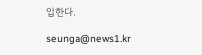입한다.

seunga@news1.kr